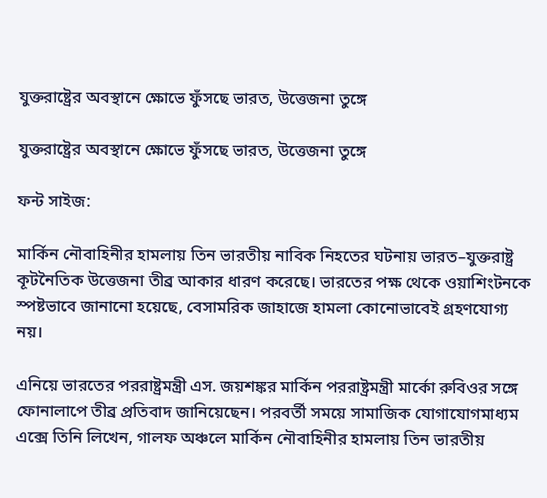যুক্তরাষ্ট্রের অবস্থানে ক্ষোভে ফুঁসছে ভারত, উত্তেজনা তুঙ্গে

যুক্তরাষ্ট্রের অবস্থানে ক্ষোভে ফুঁসছে ভারত, উত্তেজনা তুঙ্গে

ফন্ট সাইজ:

মার্কিন নৌবাহিনীর হামলায় তিন ভারতীয় নাবিক নিহতের ঘটনায় ভারত–যুক্তরাষ্ট্র কূটনৈতিক উত্তেজনা তীব্র আকার ধারণ করেছে। ভারতের পক্ষ থেকে ওয়াশিংটনকে স্পষ্টভাবে জানানো হয়েছে, বেসামরিক জাহাজে হামলা কোনোভাবেই গ্রহণযোগ্য নয়।

এনিয়ে ভারতের পররাষ্ট্রমন্ত্রী এস. জয়শঙ্কর মার্কিন পররাষ্ট্রমন্ত্রী মার্কো রুবিওর সঙ্গে ফোনালাপে তীব্র প্রতিবাদ জানিয়েছেন। পরবর্তী সময়ে সামাজিক যোগাযোগমাধ্যম এক্সে তিনি লিখেন, গালফ অঞ্চলে মার্কিন নৌবাহিনীর হামলায় তিন ভারতীয়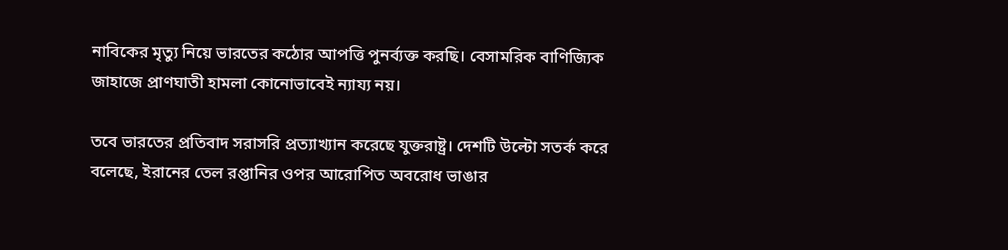নাবিকের মৃত্যু নিয়ে ভারতের কঠোর আপত্তি পুনর্ব্যক্ত করছি। বেসামরিক বাণিজ্যিক জাহাজে প্রাণঘাতী হামলা কোনোভাবেই ন্যায্য নয়।

তবে ভারতের প্রতিবাদ সরাসরি প্রত্যাখ্যান করেছে যুক্তরাষ্ট্র। দেশটি উল্টো সতর্ক করে বলেছে, ইরানের তেল রপ্তানির ওপর আরোপিত অবরোধ ভাঙার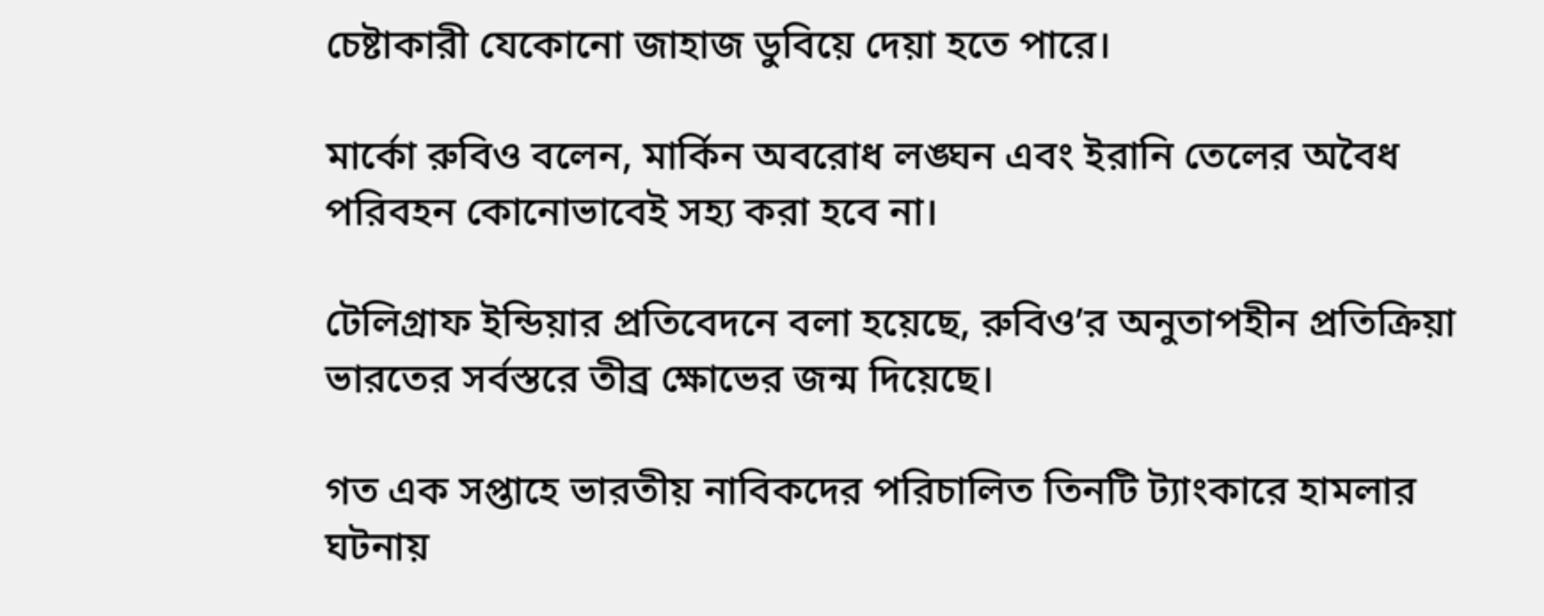চেষ্টাকারী যেকোনো জাহাজ ডুবিয়ে দেয়া হতে পারে।

মার্কো রুবিও বলেন, মার্কিন অবরোধ লঙ্ঘন এবং ইরানি তেলের অবৈধ পরিবহন কোনোভাবেই সহ্য করা হবে না।

টেলিগ্রাফ ইন্ডিয়ার প্রতিবেদনে বলা হয়েছে, রুবিও’র অনুতাপহীন প্রতিক্রিয়া ভারতের সর্বস্তরে তীব্র ক্ষোভের জন্ম দিয়েছে।

গত এক সপ্তাহে ভারতীয় নাবিকদের পরিচালিত তিনটি ট্যাংকারে হামলার ঘটনায়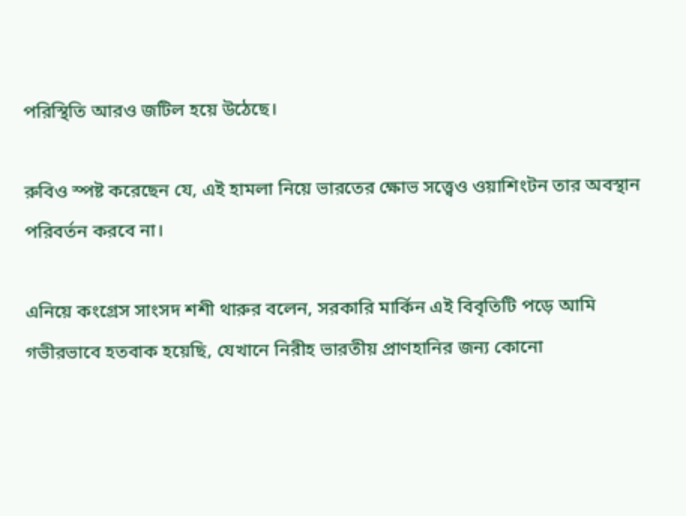পরিস্থিতি আরও জটিল হয়ে উঠেছে।

রুবিও স্পষ্ট করেছেন যে, এই হামলা নিয়ে ভারতের ক্ষোভ সত্ত্বেও ওয়াশিংটন তার অবস্থান পরিবর্তন করবে না।

এনিয়ে কংগ্রেস সাংসদ শশী থারুর বলেন, সরকারি মার্কিন এই বিবৃতিটি পড়ে আমি গভীরভাবে হতবাক হয়েছি, যেখানে নিরীহ ভারতীয় প্রাণহানির জন্য কোনো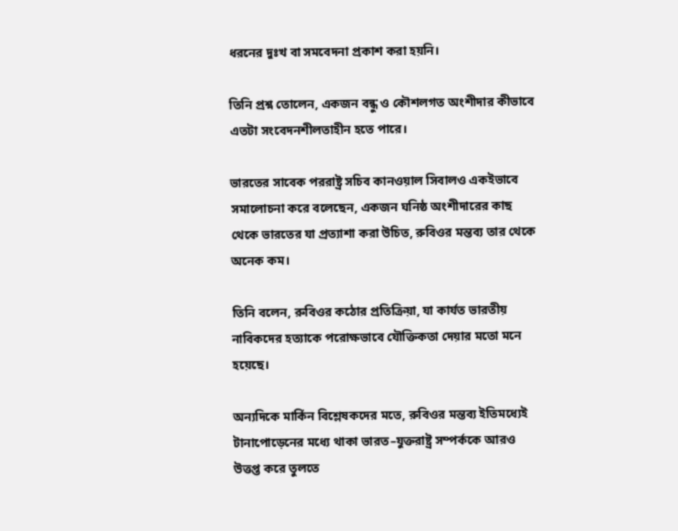ধরনের দুঃখ বা সমবেদনা প্রকাশ করা হয়নি।

তিনি প্রশ্ন তোলেন, একজন বন্ধু ও কৌশলগত অংশীদার কীভাবে এতটা সংবেদনশীলতাহীন হতে পারে।

ভারতের সাবেক পররাষ্ট্র সচিব কানওয়াল সিবালও একইভাবে সমালোচনা করে বলেছেন, একজন ঘনিষ্ঠ অংশীদারের কাছ থেকে ভারতের যা প্রত্যাশা করা উচিত, রুবিওর মন্তব্য তার থেকে অনেক কম।

তিনি বলেন, রুবিওর কঠোর প্রতিক্রিয়া, যা কার্যত ভারতীয় নাবিকদের হত্যাকে পরোক্ষভাবে যৌক্তিকতা দেয়ার মতো মনে হয়েছে।

অন্যদিকে মার্কিন বিশ্লেষকদের মতে, রুবিওর মন্তব্য ইতিমধ্যেই টানাপোড়েনের মধ্যে থাকা ভারত–যুক্তরাষ্ট্র সম্পর্ককে আরও উত্তপ্ত করে তুলতে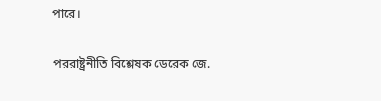পারে।

পররাষ্ট্রনীতি বিশ্লেষক ডেরেক জে.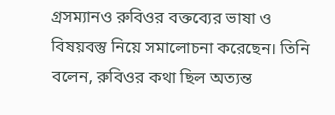গ্রসম্যানও রুবিওর বক্তব্যের ভাষা ও বিষয়বস্তু নিয়ে সমালোচনা করেছেন। তিনি বলেন, রুবিওর কথা ছিল অত্যন্ত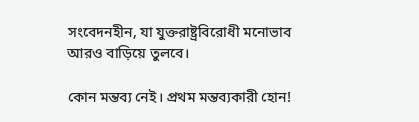সংবেদনহীন, যা যুক্তরাষ্ট্রবিরোধী মনোভাব আরও বাড়িয়ে তুলবে।

কোন মন্তব্য নেই। প্রথম মন্তব্যকারী হোন!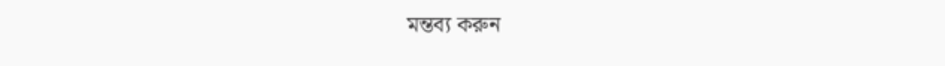মন্তব্য করুন